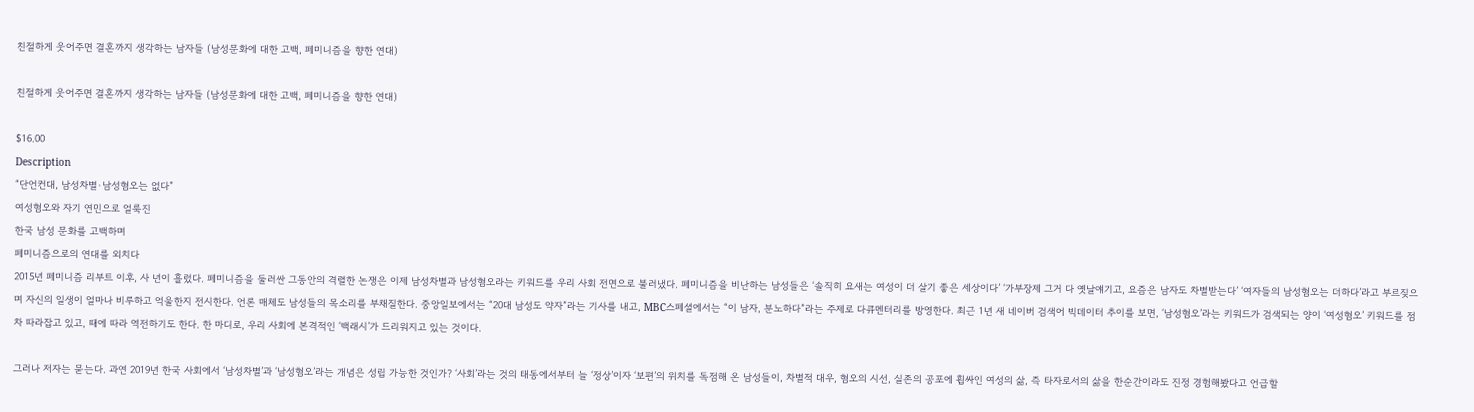친절하게 웃어주면 결혼까지 생각하는 남자들 (남성문화에 대한 고백, 페미니즘을 향한 연대)

친절하게 웃어주면 결혼까지 생각하는 남자들 (남성문화에 대한 고백, 페미니즘을 향한 연대)

$16.00
Description
“단언컨대, 남성차별·남성혐오는 없다”
여성혐오와 자기 연민으로 얼룩진
한국 남성 문화를 고백하며
페미니즘으로의 연대를 외치다
2015년 페미니즘 리부트 이후, 사 년이 흘렀다. 페미니즘을 둘러싼 그동안의 격렬한 논쟁은 이제 남성차별과 남성혐오라는 키워드를 우리 사회 전면으로 불러냈다. 페미니즘을 비난하는 남성들은 ‘솔직히 요새는 여성이 더 살기 좋은 세상이다’ ‘가부장제 그거 다 옛날얘기고, 요즘은 남자도 차별받는다’ ‘여자들의 남성혐오는 더하다’라고 부르짖으며 자신의 일생이 얼마나 비루하고 억울한지 전시한다. 언론 매체도 남성들의 목소리를 부채질한다. 중앙일보에서는 “20대 남성도 약자”라는 기사를 내고, MBC스페셜에서는 “이 남자, 분노하다”라는 주제로 다큐멘터리를 방영한다. 최근 1년 새 네이버 검색어 빅데이터 추이를 보면, ‘남성혐오’라는 키워드가 검색되는 양이 ‘여성혐오’ 키워드를 점차 따라잡고 있고, 때에 따라 역전하기도 한다. 한 마디로, 우리 사회에 본격적인 ‘백래시’가 드리워지고 있는 것이다.

그러나 저자는 묻는다. 과연 2019년 한국 사회에서 ‘남성차별’과 ‘남성혐오’라는 개념은 성립 가능한 것인가? ‘사회’라는 것의 태동에서부터 늘 ‘정상’이자 ‘보편’의 위치를 독점해 온 남성들이, 차별적 대우, 혐오의 시선, 실존의 공포에 휩싸인 여성의 삶, 즉 타자로서의 삶을 한순간이라도 진정 경험해봤다고 언급할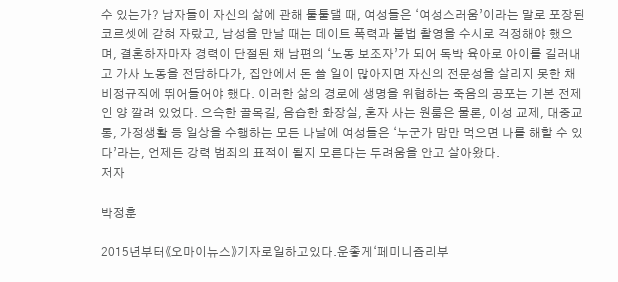수 있는가? 남자들이 자신의 삶에 관해 툴툴댈 때, 여성들은 ‘여성스러움’이라는 말로 포장된 코르셋에 갇혀 자랐고, 남성을 만날 때는 데이트 폭력과 불법 촬영을 수시로 걱정해야 했으며, 결혼하자마자 경력이 단절된 채 남편의 ‘노동 보조자’가 되어 독박 육아로 아이를 길러내고 가사 노동을 전담하다가, 집안에서 돈 쓸 일이 많아지면 자신의 전문성을 살리지 못한 채 비정규직에 뛰어들어야 했다. 이러한 삶의 경로에 생명을 위협하는 죽음의 공포는 기본 전제인 양 깔려 있었다. 으슥한 골목길, 음습한 화장실, 혼자 사는 원룸은 물론, 이성 교제, 대중교통, 가정생활 등 일상을 수행하는 모든 나날에 여성들은 ‘누군가 맘만 먹으면 나를 해할 수 있다’라는, 언제든 강력 범죄의 표적이 될지 모른다는 두려움을 안고 살아왔다.
저자

박정훈

2015년부터《오마이뉴스》기자로일하고있다.운좋게‘페미니즘리부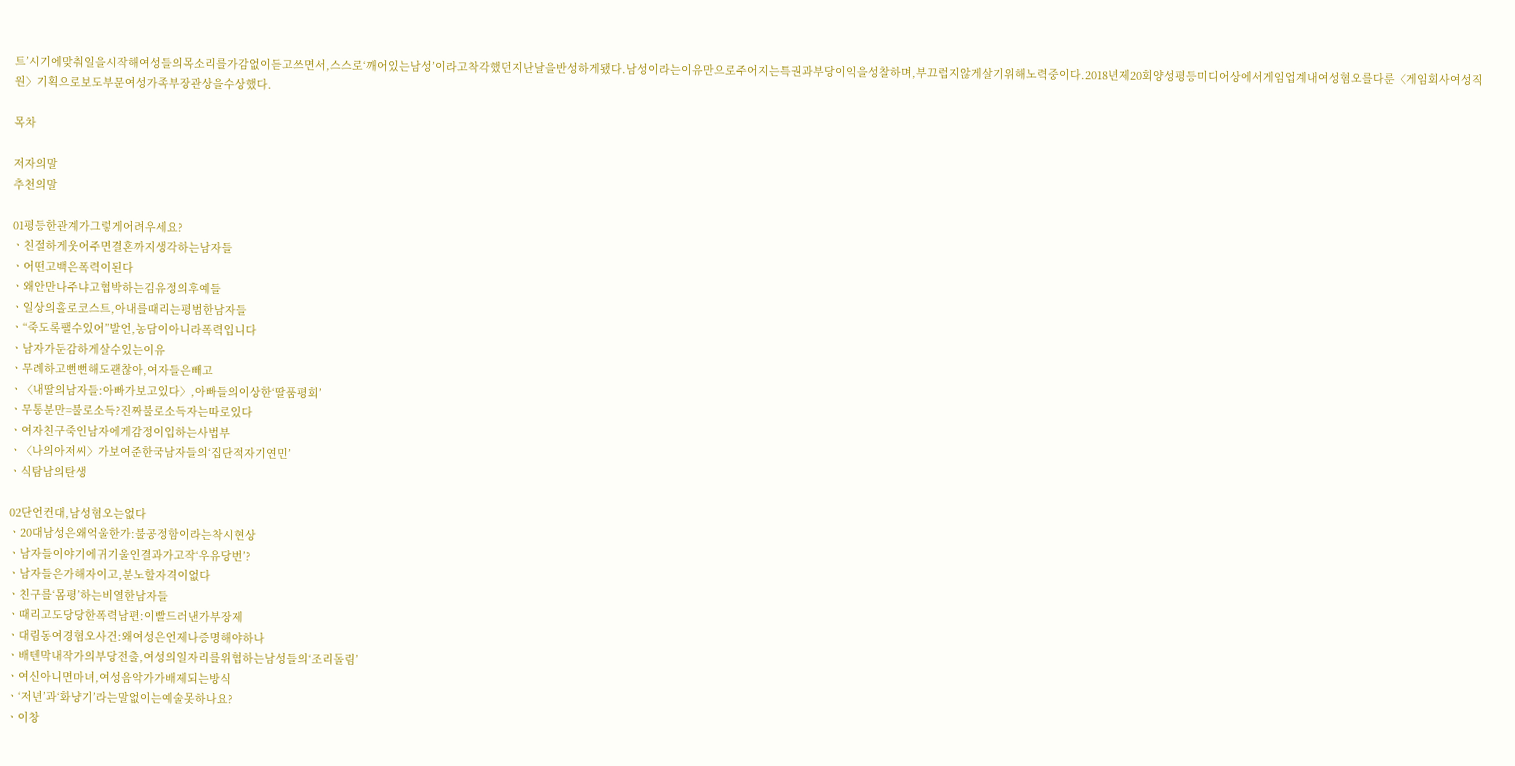트’시기에맞춰일을시작해여성들의목소리를가감없이듣고쓰면서,스스로‘깨어있는남성’이라고착각했던지난날을반성하게됐다.남성이라는이유만으로주어지는특권과부당이익을성찰하며,부끄럽지않게살기위해노력중이다.2018년제20회양성평등미디어상에서게임업계내여성혐오를다룬〈게임회사여성직원〉기획으로보도부문여성가족부장관상을수상했다.

목차

저자의말
추천의말

01평등한관계가그렇게어려우세요?
ㆍ친절하게웃어주면결혼까지생각하는남자들
ㆍ어떤고백은폭력이된다
ㆍ왜안만나주냐고협박하는김유정의후예들
ㆍ일상의홀로코스트,아내를때리는평범한남자들
ㆍ“죽도록팰수있어”발언,농담이아니라폭력입니다
ㆍ남자가둔감하게살수있는이유
ㆍ무례하고뻔뻔해도괜찮아,여자들은빼고
ㆍ〈내딸의남자들:아빠가보고있다〉,아빠들의이상한‘딸품평회’
ㆍ무통분만=불로소득?진짜불로소득자는따로있다
ㆍ여자친구죽인남자에게감정이입하는사법부
ㆍ〈나의아저씨〉가보여준한국남자들의‘집단적자기연민’
ㆍ식탐남의탄생

02단언컨대,남성혐오는없다
ㆍ20대남성은왜억울한가:불공정함이라는착시현상
ㆍ남자들이야기에귀기울인결과가고작‘우유당번’?
ㆍ남자들은가해자이고,분노할자격이없다
ㆍ친구를‘몸평’하는비열한남자들
ㆍ때리고도당당한폭력남편:이빨드러낸가부장제
ㆍ대림동여경혐오사건:왜여성은언제나증명해야하나
ㆍ배텐막내작가의부당전출,여성의일자리를위협하는남성들의‘조리돌림’
ㆍ여신아니면마녀,여성음악가가배제되는방식
ㆍ‘저년’과‘화냥기’라는말없이는예술못하나요?
ㆍ이창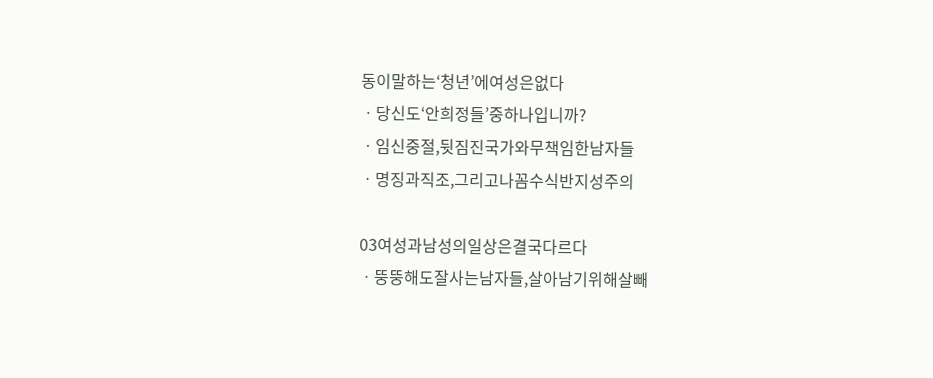동이말하는‘청년’에여성은없다
ㆍ당신도‘안희정들’중하나입니까?
ㆍ임신중절,뒷짐진국가와무책임한남자들
ㆍ명징과직조,그리고나꼼수식반지성주의

03여성과남성의일상은결국다르다
ㆍ뚱뚱해도잘사는남자들,살아남기위해살빼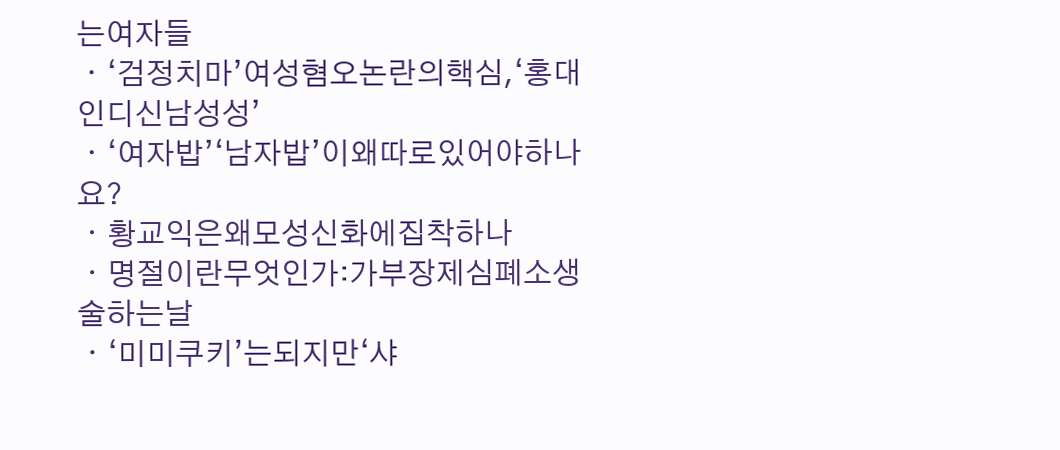는여자들
ㆍ‘검정치마’여성혐오논란의핵심,‘홍대인디신남성성’
ㆍ‘여자밥’‘남자밥’이왜따로있어야하나요?
ㆍ황교익은왜모성신화에집착하나
ㆍ명절이란무엇인가:가부장제심폐소생술하는날
ㆍ‘미미쿠키’는되지만‘샤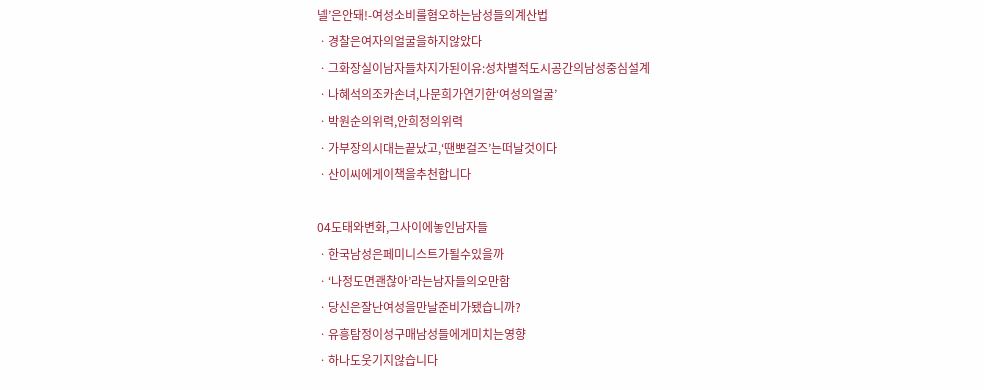넬’은안돼!-여성소비를혐오하는남성들의계산법
ㆍ경찰은여자의얼굴을하지않았다
ㆍ그화장실이남자들차지가된이유:성차별적도시공간의남성중심설계
ㆍ나혜석의조카손녀,나문희가연기한‘여성의얼굴’
ㆍ박원순의위력,안희정의위력
ㆍ가부장의시대는끝났고,‘땐뽀걸즈’는떠날것이다
ㆍ산이씨에게이책을추천합니다

04도태와변화,그사이에놓인남자들
ㆍ한국남성은페미니스트가될수있을까
ㆍ‘나정도면괜찮아’라는남자들의오만함
ㆍ당신은잘난여성을만날준비가됐습니까?
ㆍ유흥탐정이성구매남성들에게미치는영향
ㆍ하나도웃기지않습니다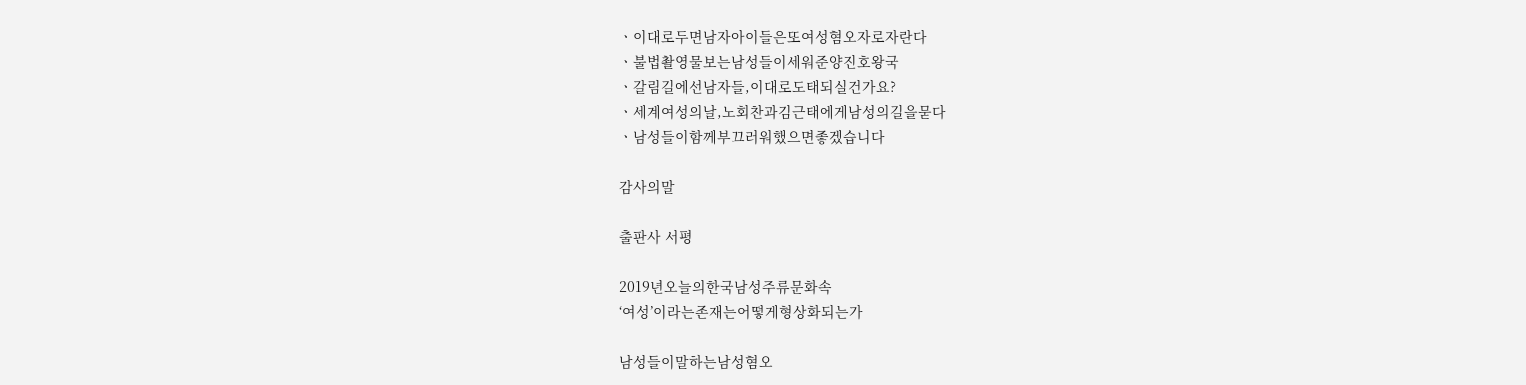ㆍ이대로두면남자아이들은또여성혐오자로자란다
ㆍ불법촬영물보는남성들이세워준양진호왕국
ㆍ갈림길에선남자들,이대로도태되실건가요?
ㆍ세계여성의날,노회찬과김근태에게남성의길을묻다
ㆍ남성들이함께부끄러워했으면좋겠습니다

감사의말

출판사 서평

2019년오늘의한국남성주류문화속
‘여성’이라는존재는어떻게형상화되는가

남성들이말하는남성혐오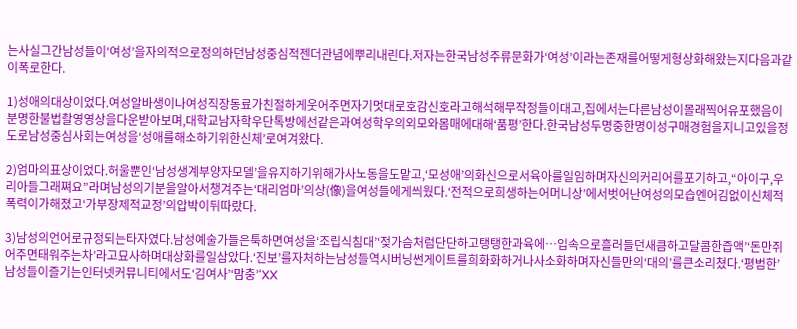는사실그간남성들이‘여성’을자의적으로정의하던남성중심적젠더관념에뿌리내린다.저자는한국남성주류문화가‘여성’이라는존재를어떻게형상화해왔는지다음과같이폭로한다.

1)성애의대상이었다.여성알바생이나여성직장동료가친절하게웃어주면자기멋대로호감신호라고해석해무작정들이대고,집에서는다른남성이몰래찍어유포했음이분명한불법촬영영상을다운받아보며,대학교남자학우단톡방에선같은과여성학우의외모와몸매에대해‘품평’한다.한국남성두명중한명이성구매경험을지니고있을정도로남성중심사회는여성을‘성애를해소하기위한신체’로여겨왔다.

2)엄마의표상이었다.허울뿐인‘남성생계부양자모델’을유지하기위해가사노동을도맡고,‘모성애’의화신으로서육아를일임하며자신의커리어를포기하고,“아이구,우리아들그래쪄요”라며남성의기분을알아서챙겨주는‘대리엄마’의상(像)을여성들에게씌웠다.‘전적으로희생하는어머니상’에서벗어난여성의모습엔어김없이신체적폭력이가해졌고‘가부장제적교정’의압박이뒤따랐다.

3)남성의언어로규정되는타자였다.남성예술가들은툭하면여성을‘조립식침대’‘젖가슴처럼단단하고탱탱한과육에…입속으로흘러들던새큼하고달콤한즙액’‘돈만쥐어주면태워주는차’라고묘사하며대상화를일삼았다.‘진보’를자처하는남성들역시버닝썬게이트를희화화하거나사소화하며자신들만의‘대의’를큰소리쳤다.‘평범한’남성들이즐기는인터넷커뮤니티에서도‘김여사’‘맘충’‘XX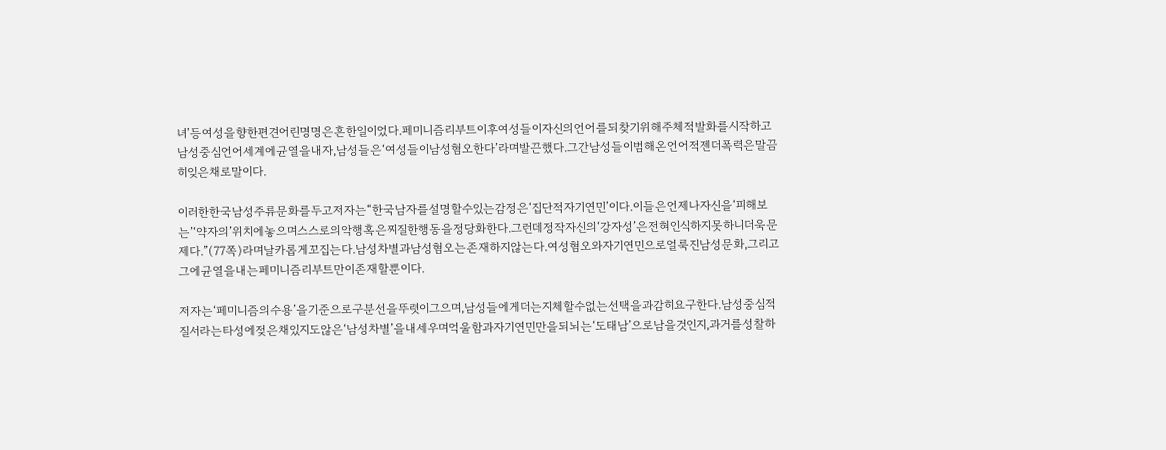녀’등여성을향한편견어린명명은흔한일이었다.페미니즘리부트이후여성들이자신의언어를되찾기위해주체적발화를시작하고남성중심언어세계에균열을내자,남성들은‘여성들이남성혐오한다’라며발끈했다.그간남성들이범해온언어적젠더폭력은말끔히잊은채로말이다.

이러한한국남성주류문화를두고저자는“한국남자를설명할수있는감정은‘집단적자기연민’이다.이들은언제나자신을‘피해보는’‘약자의’위치에놓으며스스로의악행혹은찌질한행동을정당화한다.그런데정작자신의‘강자성’은전혀인식하지못하니더욱문제다.”(77쪽)라며날카롭게꼬집는다.남성차별과남성혐오는존재하지않는다.여성혐오와자기연민으로얼룩진남성문화,그리고그에균열을내는페미니즘리부트만이존재할뿐이다.

저자는‘페미니즘의수용’을기준으로구분선을뚜렷이그으며,남성들에게더는지체할수없는선택을과감히요구한다.남성중심적질서라는타성에젖은채있지도않은‘남성차별’을내세우며억울함과자기연민만을되뇌는‘도태남’으로남을것인지,과거를성찰하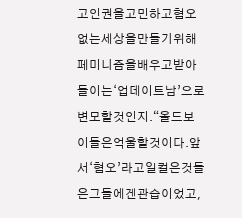고인권을고민하고혐오없는세상을만들기위해페미니즘을배우고받아들이는‘업데이트남’으로변모할것인지.“올드보이들은억울할것이다.앞서‘혐오’라고일컬은것들은그들에겐관습이었고,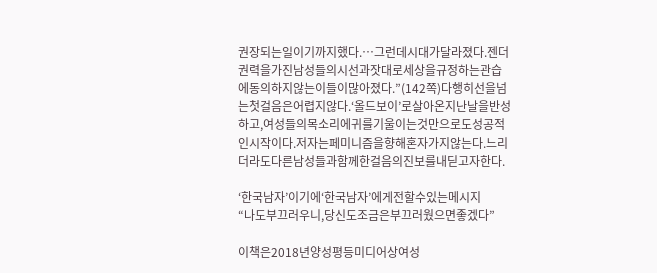권장되는일이기까지했다.…그런데시대가달라졌다.젠더권력을가진남성들의시선과잣대로세상을규정하는관습에동의하지않는이들이많아졌다.”(142쪽)다행히선을넘는첫걸음은어렵지않다.‘올드보이’로살아온지난날을반성하고,여성들의목소리에귀를기울이는것만으로도성공적인시작이다.저자는페미니즘을향해혼자가지않는다.느리더라도다른남성들과함께한걸음의진보를내딛고자한다.

‘한국남자’이기에‘한국남자’에게전할수있는메시지
“나도부끄러우니,당신도조금은부끄러웠으면좋겠다”

이책은2018년양성평등미디어상여성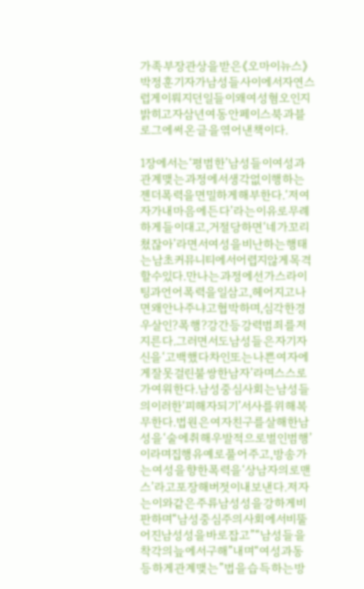가족부장관상을받은《오마이뉴스》박정훈기자가남성들사이에서자연스럽게이뤄지던일들이왜여성혐오인지밝히고자삼년여동안페이스북과블로그에써온글을엮어낸책이다.

1장에서는‘평범한’남성들이여성과관계맺는과정에서생각없이행하는젠더폭력을면밀하게해부한다.‘저여자가내마음에든다’라는이유로무례하게들이대고,거절당하면‘네가꼬리쳤잖아’라면서여성을비난하는행태는남초커뮤니티에서어렵지않게목격할수있다.만나는과정에선가스라이팅과언어폭력을일삼고,헤어지고나면왜안나주냐고협박하며,심각한경우살인?폭행?강간등강력범죄를저지른다.그러면서도남성들은자기자신을‘고백했다차인또는나쁜여자에게잘못걸린불쌍한남자’라며스스로가여워한다.남성중심사회는남성들의이러한‘피해자되기’서사를위해복무한다.법원은여자친구를살해한남성을‘술에취해우발적으로벌인범행’이라며집행유예로풀어주고,방송가는여성을향한폭력을‘상남자의로맨스’라고포장해버젓이내보낸다.저자는이와같은주류남성성을강하게비판하며“남성중심주의사회에서비뚤어진남성성을바로잡고”“남성들을착각의늪에서구해”내며“여성과동등하게관계맺는”법을습득하는방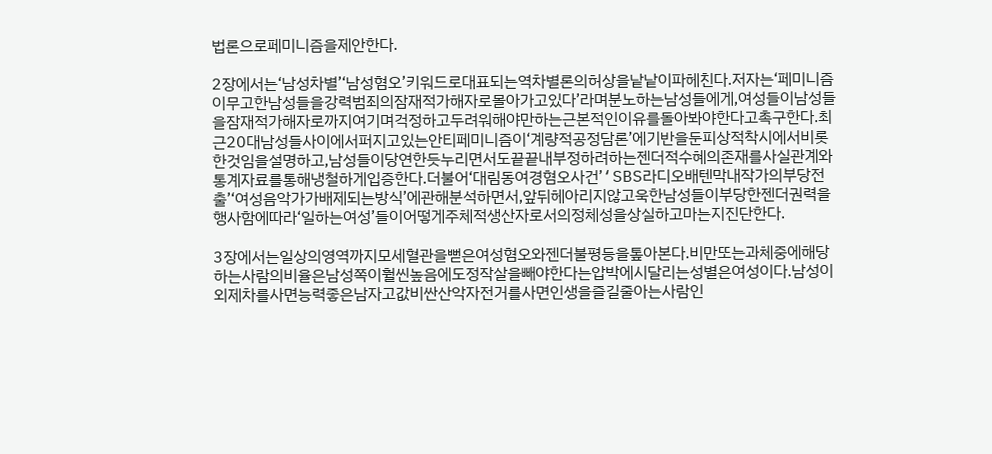법론으로페미니즘을제안한다.

2장에서는‘남성차별’‘남성혐오’키워드로대표되는역차별론의허상을낱낱이파헤친다.저자는‘페미니즘이무고한남성들을강력범죄의잠재적가해자로몰아가고있다’라며분노하는남성들에게,여성들이남성들을잠재적가해자로까지여기며걱정하고두려워해야만하는근본적인이유를돌아봐야한다고촉구한다.최근20대남성들사이에서퍼지고있는안티페미니즘이‘계량적공정담론’에기반을둔피상적착시에서비롯한것임을설명하고,남성들이당연한듯누리면서도끝끝내부정하려하는젠더적수혜의존재를사실관계와통계자료를통해냉철하게입증한다.더불어‘대림동여경혐오사건’‘SBS라디오배텐막내작가의부당전출’‘여성음악가가배제되는방식’에관해분석하면서,앞뒤헤아리지않고욱한남성들이부당한젠더권력을행사함에따라‘일하는여성’들이어떻게주체적생산자로서의정체성을상실하고마는지진단한다.

3장에서는일상의영역까지모세혈관을뻗은여성혐오와젠더불평등을톺아본다.비만또는과체중에해당하는사람의비율은남성쪽이훨씬높음에도정작살을빼야한다는압박에시달리는성별은여성이다.남성이외제차를사면능력좋은남자고값비싼산악자전거를사면인생을즐길줄아는사람인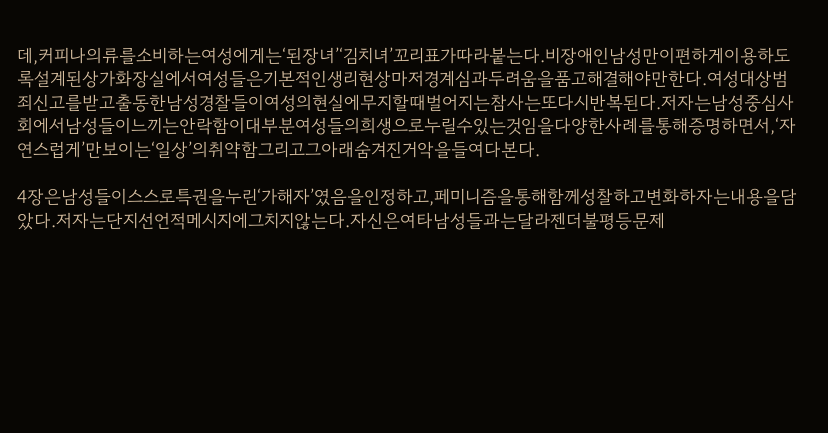데,커피나의류를소비하는여성에게는‘된장녀’‘김치녀’꼬리표가따라붙는다.비장애인남성만이편하게이용하도록설계된상가화장실에서여성들은기본적인생리현상마저경계심과두려움을품고해결해야만한다.여성대상범죄신고를받고출동한남성경찰들이여성의현실에무지할때벌어지는참사는또다시반복된다.저자는남성중심사회에서남성들이느끼는안락함이대부분여성들의희생으로누릴수있는것임을다양한사례를통해증명하면서,‘자연스럽게’만보이는‘일상’의취약함그리고그아래숨겨진거악을들여다본다.

4장은남성들이스스로특권을누린‘가해자’였음을인정하고,페미니즘을통해함께성찰하고변화하자는내용을담았다.저자는단지선언적메시지에그치지않는다.자신은여타남성들과는달라젠더불평등문제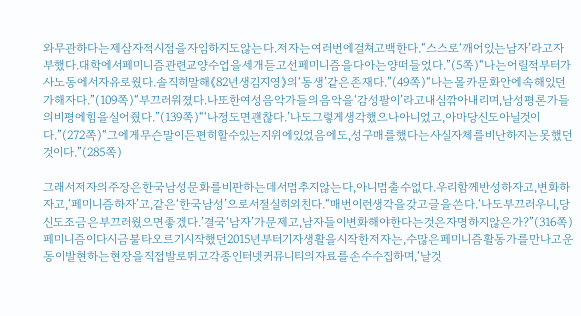와무관하다는제삼자적시점을자임하지도않는다.저자는여러번에걸쳐고백한다.“스스로‘깨어있는남자’라고자부했다.대학에서페미니즘관련교양수업을세개듣고선페미니즘을다아는양떠들었다.”(5쪽)“나는어릴적부터가사노동에서자유로웠다.솔직히말해《82년생김지영》의‘동생’같은존재다.”(49쪽)“나는몰카문화안에속해있던가해자다.”(109쪽)“부끄러워졌다.나또한여성음악가들의음악을‘감성팔이’라고내심깎아내리며,남성평론가들의비평에힘을실어줬다.”(139쪽)“‘나정도면괜찮다.’나도그렇게생각했으나아니었고,아마당신도아닐것이다.”(272쪽)“그에게무슨말이든편히할수있는지위에있었음에도,성구매를했다는사실자체를비난하지는못했던것이다.”(285쪽)

그래서저자의주장은한국남성문화를비판하는데서멈추지않는다,아니멈출수없다.우리함께반성하자고,변화하자고,‘페미니즘하자’고,같은‘한국남성’으로서절실히외친다.“매번이런생각을갖고글을쓴다.‘나도부끄러우니,당신도조금은부끄러웠으면좋겠다.’결국‘남자’가문제고,남자들이변화해야한다는것은자명하지않은가?”(316쪽)페미니즘이다시금불타오르기시작했던2015년부터기자생활을시작한저자는,수많은페미니즘활동가를만나고운동이발현하는현장을직접발로뛰고각종인터넷커뮤니티의자료를손수수집하며,‘날것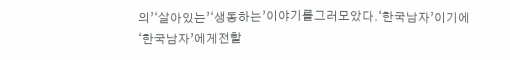의’‘살아있는’‘생동하는’이야기를그러모았다.‘한국남자’이기에‘한국남자’에게전할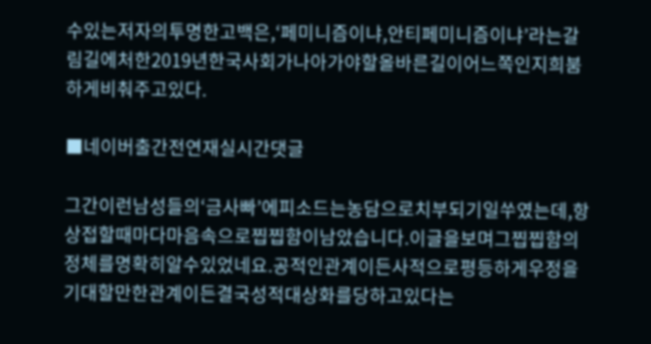수있는저자의투명한고백은,‘페미니즘이냐,안티페미니즘이냐’라는갈림길에처한2019년한국사회가나아가야할올바른길이어느쪽인지희붐하게비춰주고있다.

■네이버출간전연재실시간댓글

그간이런남성들의‘금사빠’에피소드는농담으로치부되기일쑤였는데,항상접할때마다마음속으로찝찝함이남았습니다.이글을보며그찝찝함의정체를명확히알수있었네요.공적인관계이든사적으로평등하게우정을기대할만한관계이든결국성적대상화를당하고있다는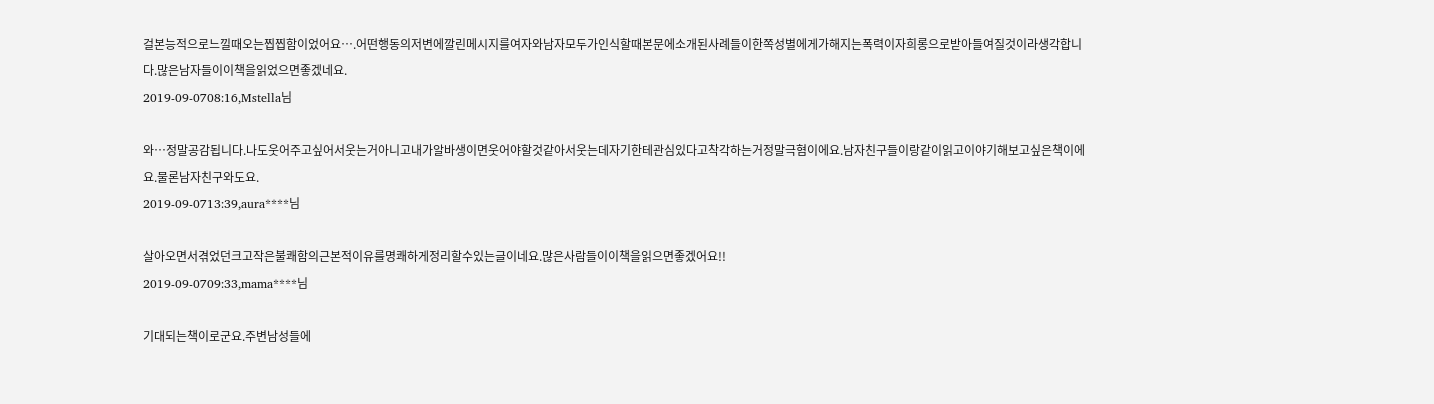걸본능적으로느낄때오는찝찝함이었어요….어떤행동의저변에깔린메시지를여자와남자모두가인식할때본문에소개된사례들이한쪽성별에게가해지는폭력이자희롱으로받아들여질것이라생각합니다.많은남자들이이책을읽었으면좋겠네요.
2019-09-0708:16,Mstella님

와…정말공감됩니다.나도웃어주고싶어서웃는거아니고내가알바생이면웃어야할것같아서웃는데자기한테관심있다고착각하는거정말극혐이에요.남자친구들이랑같이읽고이야기해보고싶은책이에요.물론남자친구와도요.
2019-09-0713:39,aura****님

살아오면서겪었던크고작은불쾌함의근본적이유를명쾌하게정리할수있는글이네요.많은사람들이이책을읽으면좋겠어요!!
2019-09-0709:33,mama****님

기대되는책이로군요.주변남성들에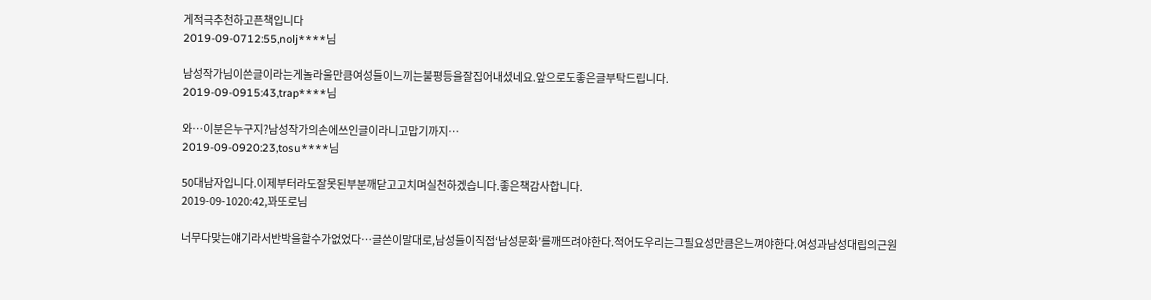게적극추천하고픈책입니다
2019-09-0712:55,nolj****님

남성작가님이쓴글이라는게놀라울만큼여성들이느끼는불평등을잘집어내셨네요.앞으로도좋은글부탁드립니다.
2019-09-0915:43,trap****님

와…이분은누구지?남성작가의손에쓰인글이라니고맙기까지…
2019-09-0920:23,tosu****님

50대남자입니다.이제부터라도잘못된부분깨닫고고치며실천하겠습니다.좋은책감사합니다.
2019-09-1020:42,꽈또로님

너무다맞는얘기라서반박을할수가없었다…글쓴이말대로,남성들이직접‘남성문화’를깨뜨려야한다.적어도우리는그필요성만큼은느껴야한다.여성과남성대립의근원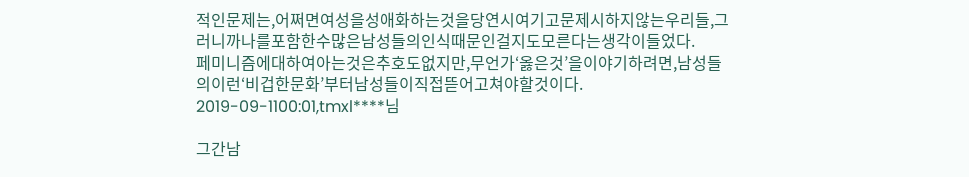적인문제는,어쩌면여성을성애화하는것을당연시여기고문제시하지않는우리들,그러니까나를포함한수많은남성들의인식때문인걸지도모른다는생각이들었다.
페미니즘에대하여아는것은추호도없지만,무언가‘옳은것’을이야기하려면,남성들의이런‘비겁한문화’부터남성들이직접뜯어고쳐야할것이다.
2019-09-1100:01,tmxl****님

그간남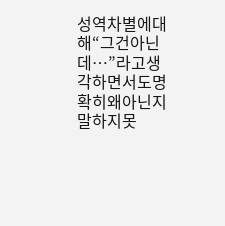성역차별에대해“그건아닌데…”라고생각하면서도명확히왜아닌지말하지못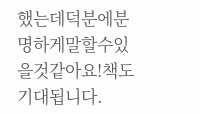했는데덕분에분명하게말할수있을것같아요!책도기대됩니다.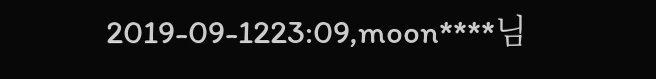2019-09-1223:09,moon****님